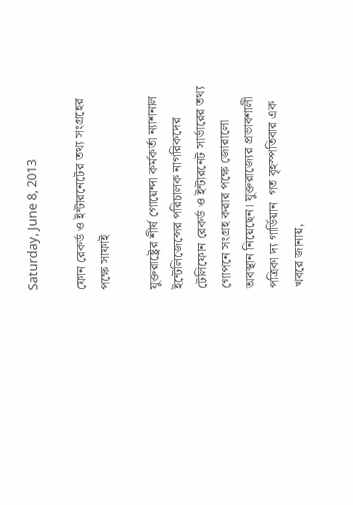Saturday, June 8, 2013

ফোন রেকর্ড ও ইন্টারনেটের তথ্য সংগ্রহের পক্ষে সাফাই

যুক্তরাষ্ট্রের শীর্ষ গোয়েন্দা কর্মকর্তা ন্যাশনাল ইন্টেলিজেন্সের পরিচালক নাগরিকদের টেলিফোন রেকর্ড ও ইন্টারনেট সার্ভারের তথ্য গোপনে সংগ্রহ করার পক্ষে জোরালো অবস্থান নিয়েছেন। যুক্তরাজ্যের প্রভাবশালী পত্রিকা দ্য গার্ডিয়ান  গত বৃহস্পতিবার এক খবরে জানায়,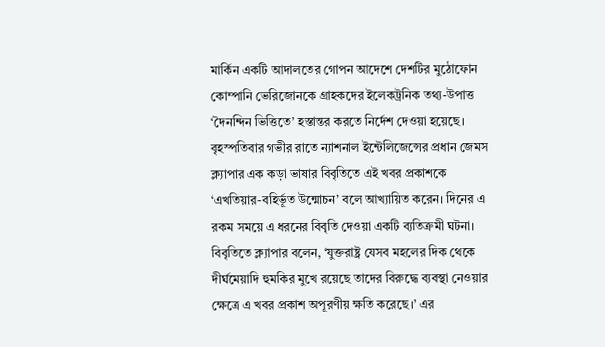মার্কিন একটি আদালতের গোপন আদেশে দেশটির মুঠোফোন কোম্পানি ভেরিজোনকে গ্রাহকদের ইলেকট্রনিক তথ্য-উপাত্ত ‘দৈনন্দিন ভিত্তিতে’ হস্তান্তর করতে নির্দেশ দেওয়া হয়েছে। বৃহস্পতিবার গভীর রাতে ন্যাশনাল ইন্টেলিজেন্সের প্রধান জেমস ক্ল্যাপার এক কড়া ভাষার বিবৃতিতে এই খবর প্রকাশকে ‘এখতিয়ার-বহির্ভূত উন্মোচন’ বলে আখ্যায়িত করেন। দিনের এ রকম সময়ে এ ধরনের বিবৃতি দেওয়া একটি ব্যতিক্রমী ঘটনা। বিবৃতিতে ক্ল্যাপার বলেন, ‘যুক্তরাষ্ট্র যেসব মহলের দিক থেকে দীর্ঘমেয়াদি হুমকির মুখে রয়েছে তাদের বিরুদ্ধে ব্যবস্থা নেওয়ার ক্ষেত্রে এ খবর প্রকাশ অপূরণীয় ক্ষতি করেছে।’ এর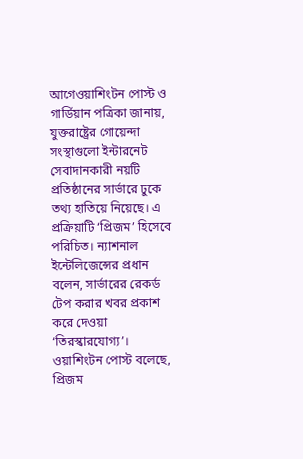আগেওয়াশিংটন পোস্ট ও গার্ডিয়ান পত্রিকা জানায়, যুক্তরাষ্ট্রের গোয়েন্দা সংস্থাগুলো ইন্টারনেট সেবাদানকারী নয়টি প্রতিষ্ঠানের সার্ভারে ঢুকে তথ্য হাতিয়ে নিয়েছে। এ প্রক্রিয়াটি ‘প্রিজম’ হিসেবে পরিচিত। ন্যাশনাল ইন্টেলিজেন্সের প্রধান বলেন, সার্ভারের রেকর্ড টেপ করার খবর প্রকাশ করে দেওয়া ‘তিরস্কারযোগ্য’। ওয়াশিংটন পোস্ট বলেছে, প্রিজম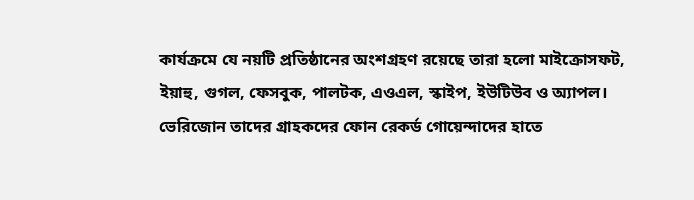কার্যক্রমে যে নয়টি প্রতিষ্ঠানের অংশগ্রহণ রয়েছে তারা হলো মাইক্রোসফট, ইয়াহু, গুগল, ফেসবুক, পালটক, এওএল, স্কাইপ, ইউটিউব ও অ্যাপল। ভেরিজোন তাদের গ্রাহকদের ফোন রেকর্ড গোয়েন্দাদের হাতে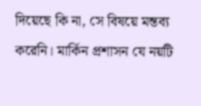দিয়েছে কি না, সে বিষয়ে মন্তব্য করেনি। মার্কিন প্রশাসন যে নয়টি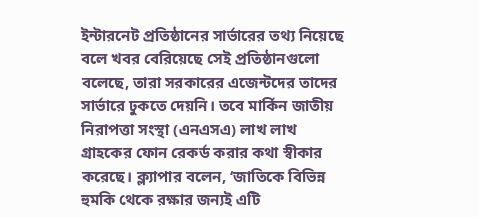ইন্টারনেট প্রতিষ্ঠানের সার্ভারের তথ্য নিয়েছে বলে খবর বেরিয়েছে সেই প্রতিষ্ঠানগুলো বলেছে, তারা সরকারের এজেন্টদের তাদের সার্ভারে ঢুকতে দেয়নি। তবে মার্কিন জাতীয় নিরাপত্তা সংস্থা (এনএসএ) লাখ লাখ গ্রাহকের ফোন রেকর্ড করার কথা স্বীকার করেছে। ক্ল্যাপার বলেন, ‘জাতিকে বিভিন্ন হুমকি থেকে রক্ষার জন্যই এটি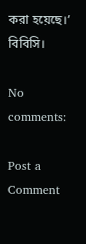করা হয়েছে।’ বিবিসি।

No comments:

Post a Comment